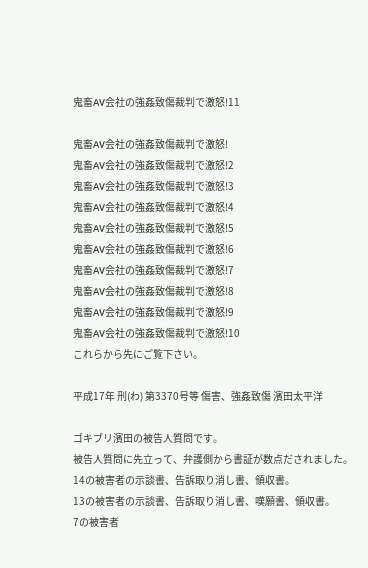鬼畜AV会社の強姦致傷裁判で激怒!11

鬼畜AV会社の強姦致傷裁判で激怒!
鬼畜AV会社の強姦致傷裁判で激怒!2
鬼畜AV会社の強姦致傷裁判で激怒!3
鬼畜AV会社の強姦致傷裁判で激怒!4
鬼畜AV会社の強姦致傷裁判で激怒!5
鬼畜AV会社の強姦致傷裁判で激怒!6
鬼畜AV会社の強姦致傷裁判で激怒!7
鬼畜AV会社の強姦致傷裁判で激怒!8
鬼畜AV会社の強姦致傷裁判で激怒!9
鬼畜AV会社の強姦致傷裁判で激怒!10
これらから先にご覧下さい。

平成17年 刑(わ) 第3370号等 傷害、強姦致傷 濱田太平洋

ゴキブリ濱田の被告人質問です。
被告人質問に先立って、弁護側から書証が数点だされました。
14の被害者の示談書、告訴取り消し書、領収書。
13の被害者の示談書、告訴取り消し書、嘆願書、領収書。
7の被害者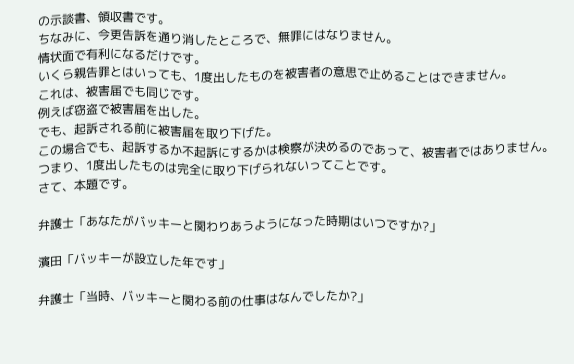の示談書、領収書です。
ちなみに、今更告訴を通り消したところで、無罪にはなりません。
情状面で有利になるだけです。
いくら親告罪とはいっても、1度出したものを被害者の意思で止めることはできません。
これは、被害届でも同じです。
例えば窃盗で被害届を出した。
でも、起訴される前に被害届を取り下げた。
この場合でも、起訴するか不起訴にするかは検察が決めるのであって、被害者ではありません。
つまり、1度出したものは完全に取り下げられないってことです。
さて、本題です。

弁護士「あなたがバッキーと関わりあうようになった時期はいつですか?」

濱田「バッキーが設立した年です」

弁護士「当時、バッキーと関わる前の仕事はなんでしたか?」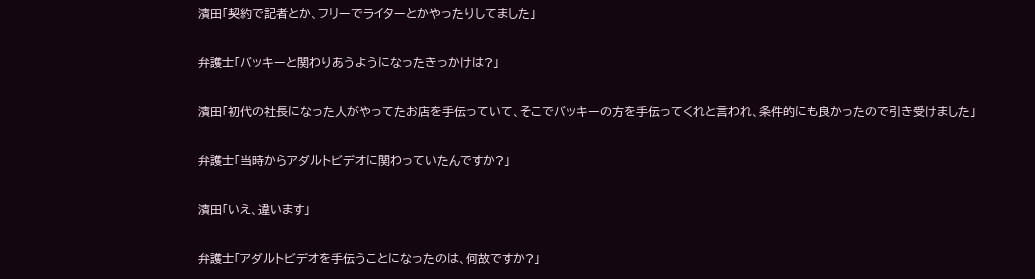濱田「契約で記者とか、フリーでライターとかやったりしてました」

弁護士「バッキーと関わりあうようになったきっかけは?」

濱田「初代の社長になった人がやってたお店を手伝っていて、そこでバッキーの方を手伝ってくれと言われ、条件的にも良かったので引き受けました」

弁護士「当時からアダルトビデオに関わっていたんですか?」

濱田「いえ、違います」

弁護士「アダルトビデオを手伝うことになったのは、何故ですか?」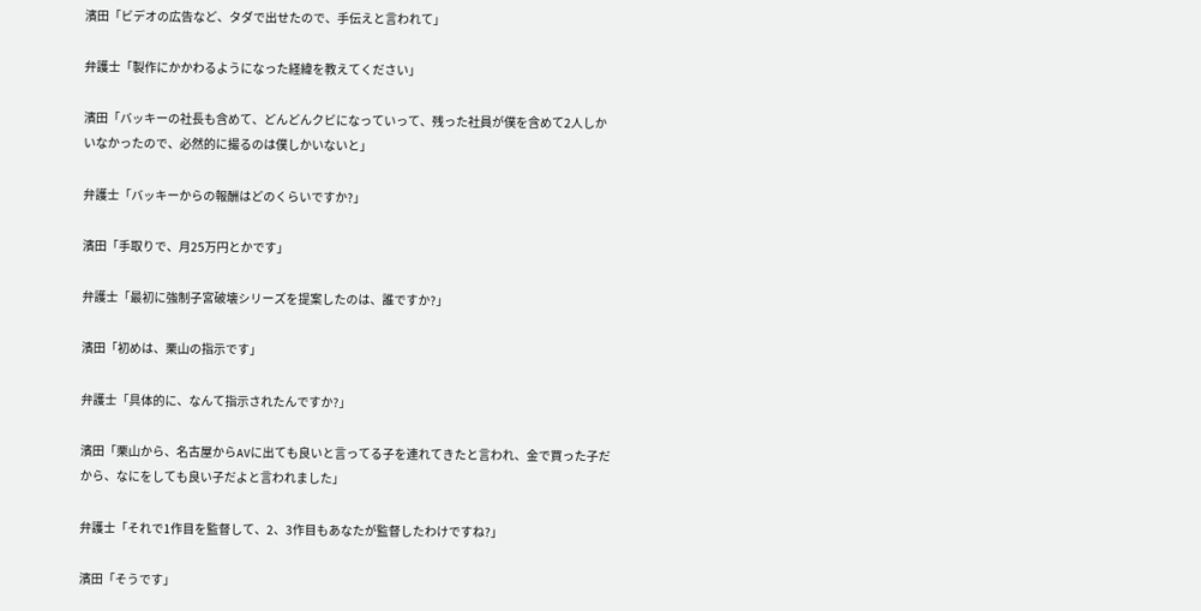濱田「ビデオの広告など、タダで出せたので、手伝えと言われて」

弁護士「製作にかかわるようになった経緯を教えてください」

濱田「バッキーの社長も含めて、どんどんクビになっていって、残った社員が僕を含めて2人しかいなかったので、必然的に撮るのは僕しかいないと」

弁護士「バッキーからの報酬はどのくらいですか?」

濱田「手取りで、月25万円とかです」

弁護士「最初に強制子宮破壊シリーズを提案したのは、誰ですか?」

濱田「初めは、栗山の指示です」

弁護士「具体的に、なんて指示されたんですか?」

濱田「栗山から、名古屋からAVに出ても良いと言ってる子を連れてきたと言われ、金で買った子だから、なにをしても良い子だよと言われました」

弁護士「それで1作目を監督して、2、3作目もあなたが監督したわけですね?」

濱田「そうです」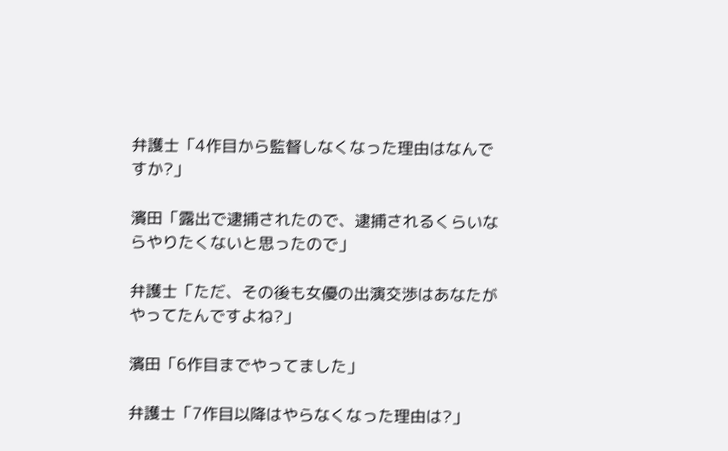弁護士「4作目から監督しなくなった理由はなんですか?」

濱田「露出で逮捕されたので、逮捕されるくらいならやりたくないと思ったので」

弁護士「ただ、その後も女優の出演交渉はあなたがやってたんですよね?」

濱田「6作目までやってました」

弁護士「7作目以降はやらなくなった理由は?」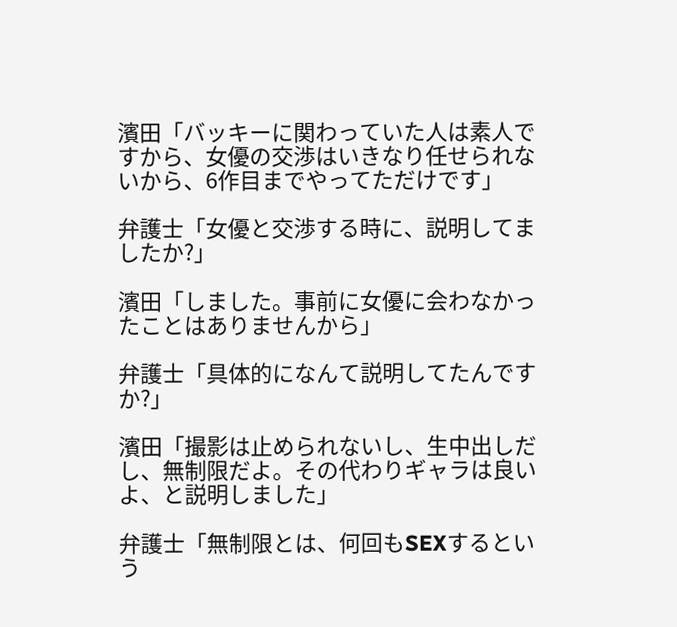濱田「バッキーに関わっていた人は素人ですから、女優の交渉はいきなり任せられないから、6作目までやってただけです」

弁護士「女優と交渉する時に、説明してましたか?」

濱田「しました。事前に女優に会わなかったことはありませんから」

弁護士「具体的になんて説明してたんですか?」

濱田「撮影は止められないし、生中出しだし、無制限だよ。その代わりギャラは良いよ、と説明しました」

弁護士「無制限とは、何回もSEXするという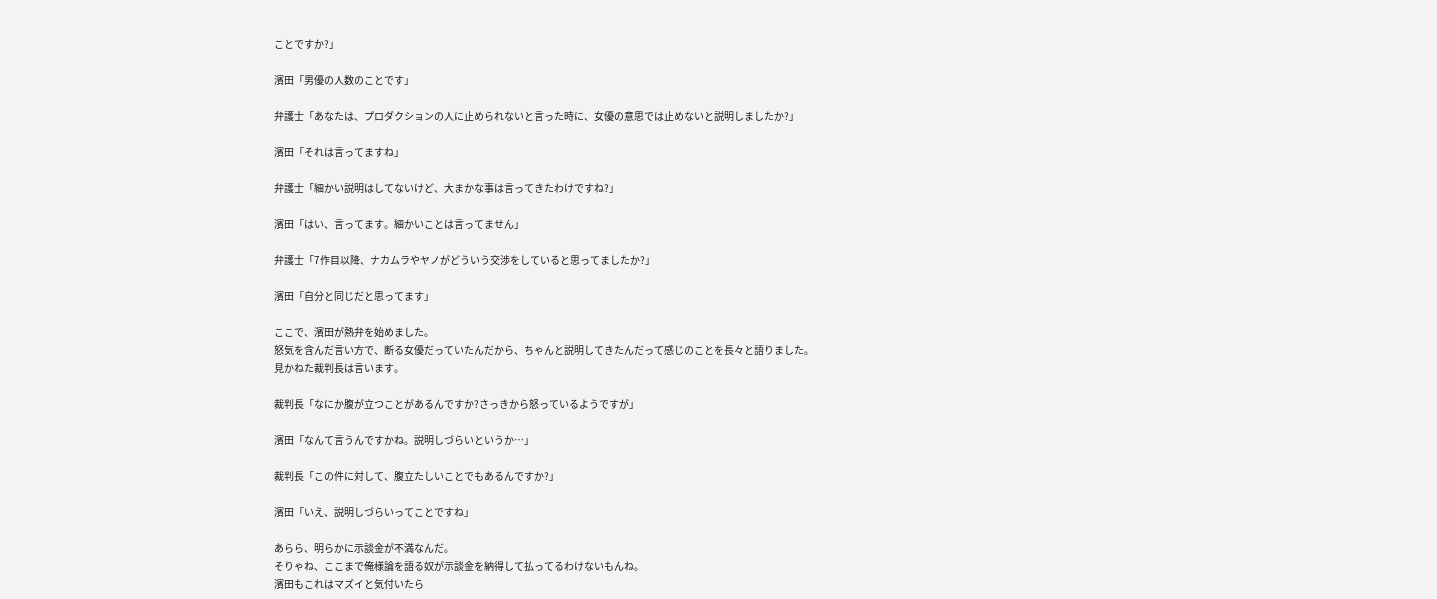ことですか?」

濱田「男優の人数のことです」

弁護士「あなたは、プロダクションの人に止められないと言った時に、女優の意思では止めないと説明しましたか?」

濱田「それは言ってますね」

弁護士「細かい説明はしてないけど、大まかな事は言ってきたわけですね?」

濱田「はい、言ってます。細かいことは言ってません」

弁護士「7作目以降、ナカムラやヤノがどういう交渉をしていると思ってましたか?」

濱田「自分と同じだと思ってます」

ここで、濱田が熱弁を始めました。
怒気を含んだ言い方で、断る女優だっていたんだから、ちゃんと説明してきたんだって感じのことを長々と語りました。
見かねた裁判長は言います。

裁判長「なにか腹が立つことがあるんですか?さっきから怒っているようですが」

濱田「なんて言うんですかね。説明しづらいというか…」

裁判長「この件に対して、腹立たしいことでもあるんですか?」

濱田「いえ、説明しづらいってことですね」

あらら、明らかに示談金が不満なんだ。
そりゃね、ここまで俺様論を語る奴が示談金を納得して払ってるわけないもんね。
濱田もこれはマズイと気付いたら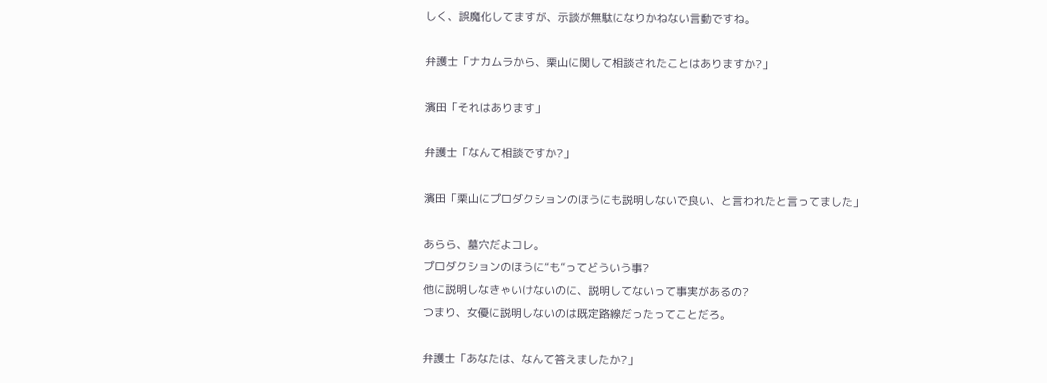しく、誤魔化してますが、示談が無駄になりかねない言動ですね。

弁護士「ナカムラから、栗山に関して相談されたことはありますか?」

濱田「それはあります」

弁護士「なんて相談ですか?」

濱田「栗山にプロダクションのほうにも説明しないで良い、と言われたと言ってました」

あらら、墓穴だよコレ。
プロダクションのほうに“も”ってどういう事?
他に説明しなきゃいけないのに、説明してないって事実があるの?
つまり、女優に説明しないのは既定路線だったってことだろ。

弁護士「あなたは、なんて答えましたか?」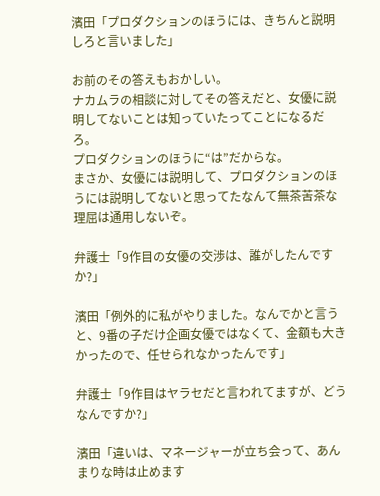濱田「プロダクションのほうには、きちんと説明しろと言いました」

お前のその答えもおかしい。
ナカムラの相談に対してその答えだと、女優に説明してないことは知っていたってことになるだろ。
プロダクションのほうに“は”だからな。
まさか、女優には説明して、プロダクションのほうには説明してないと思ってたなんて無茶苦茶な理屈は通用しないぞ。

弁護士「9作目の女優の交渉は、誰がしたんですか?」

濱田「例外的に私がやりました。なんでかと言うと、9番の子だけ企画女優ではなくて、金額も大きかったので、任せられなかったんです」

弁護士「9作目はヤラセだと言われてますが、どうなんですか?」

濱田「違いは、マネージャーが立ち会って、あんまりな時は止めます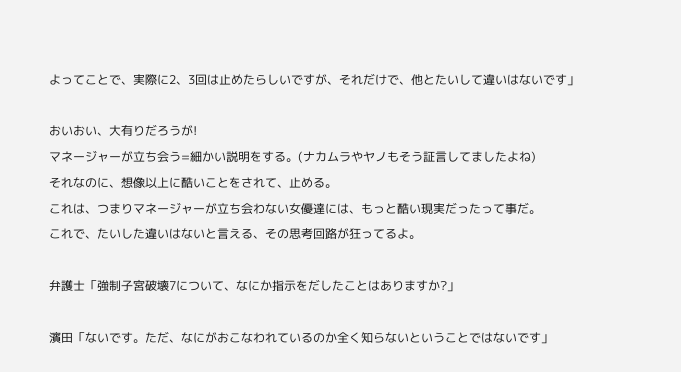よってことで、実際に2、3回は止めたらしいですが、それだけで、他とたいして違いはないです」

おいおい、大有りだろうが!
マネージャーが立ち会う=細かい説明をする。(ナカムラやヤノもそう証言してましたよね)
それなのに、想像以上に酷いことをされて、止める。
これは、つまりマネージャーが立ち会わない女優達には、もっと酷い現実だったって事だ。
これで、たいした違いはないと言える、その思考回路が狂ってるよ。

弁護士「強制子宮破壊7について、なにか指示をだしたことはありますか?」

濱田「ないです。ただ、なにがおこなわれているのか全く知らないということではないです」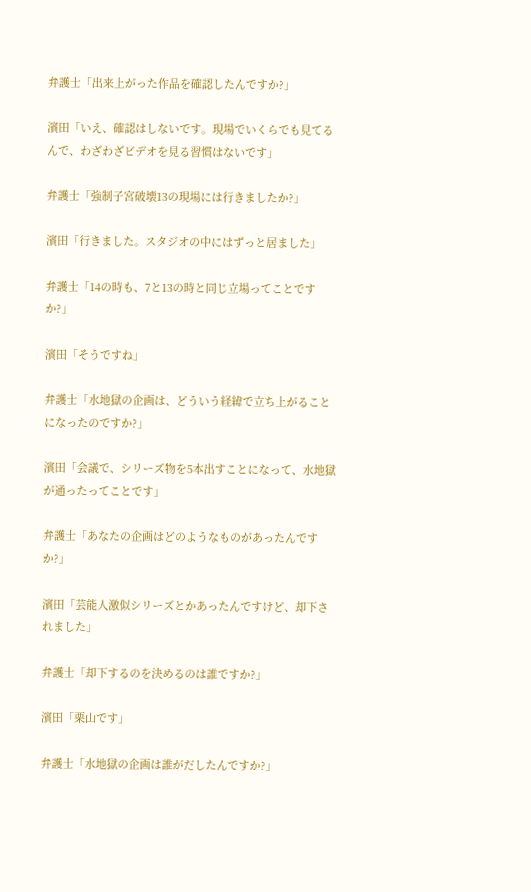弁護士「出来上がった作品を確認したんですか?」

濱田「いえ、確認はしないです。現場でいくらでも見てるんで、わざわざビデオを見る習慣はないです」

弁護士「強制子宮破壊13の現場には行きましたか?」

濱田「行きました。スタジオの中にはずっと居ました」

弁護士「14の時も、7と13の時と同じ立場ってことですか?」

濱田「そうですね」

弁護士「水地獄の企画は、どういう経緯で立ち上がることになったのですか?」

濱田「会議で、シリーズ物を5本出すことになって、水地獄が通ったってことです」

弁護士「あなたの企画はどのようなものがあったんですか?」

濱田「芸能人激似シリーズとかあったんですけど、却下されました」

弁護士「却下するのを決めるのは誰ですか?」

濱田「栗山です」

弁護士「水地獄の企画は誰がだしたんですか?」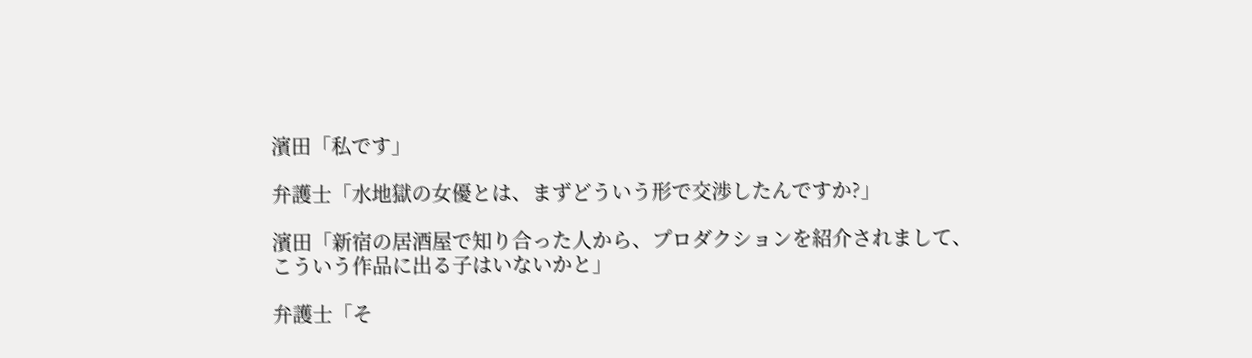濱田「私です」

弁護士「水地獄の女優とは、まずどういう形で交渉したんですか?」

濱田「新宿の居酒屋で知り合った人から、プロダクションを紹介されまして、こういう作品に出る子はいないかと」

弁護士「そ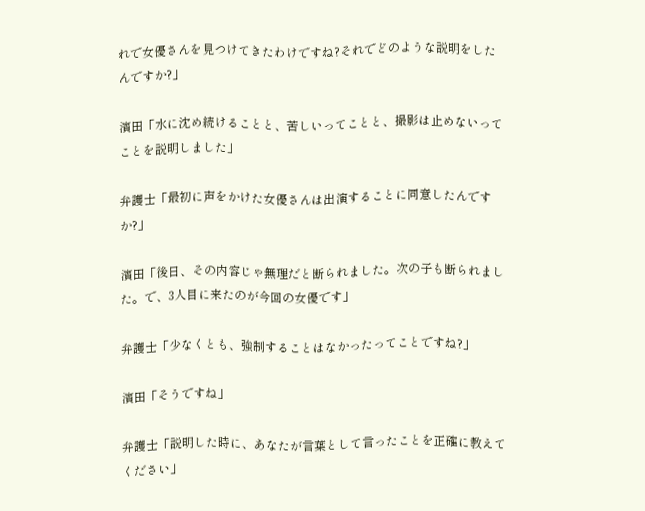れで女優さんを見つけてきたわけですね?それでどのような説明をしたんですか?」

濱田「水に沈め続けることと、苦しいってことと、撮影は止めないってことを説明しました」

弁護士「最初に声をかけた女優さんは出演することに同意したんですか?」

濱田「後日、その内容じゃ無理だと断られました。次の子も断られました。で、3人目に来たのが今回の女優です」

弁護士「少なくとも、強制することはなかったってことですね?」

濱田「そうですね」

弁護士「説明した時に、あなたが言葉として言ったことを正確に教えてください」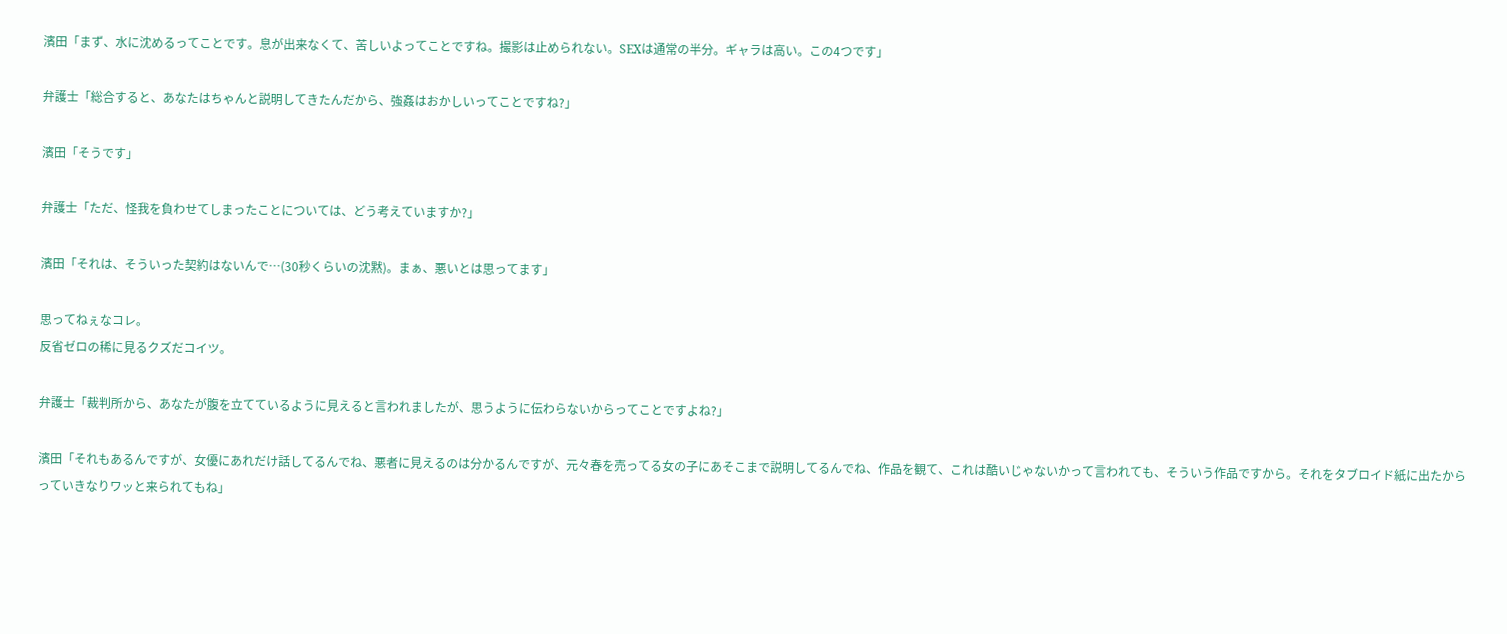濱田「まず、水に沈めるってことです。息が出来なくて、苦しいよってことですね。撮影は止められない。SEXは通常の半分。ギャラは高い。この4つです」

弁護士「総合すると、あなたはちゃんと説明してきたんだから、強姦はおかしいってことですね?」

濱田「そうです」

弁護士「ただ、怪我を負わせてしまったことについては、どう考えていますか?」

濱田「それは、そういった契約はないんで…(30秒くらいの沈黙)。まぁ、悪いとは思ってます」

思ってねぇなコレ。
反省ゼロの稀に見るクズだコイツ。

弁護士「裁判所から、あなたが腹を立てているように見えると言われましたが、思うように伝わらないからってことですよね?」

濱田「それもあるんですが、女優にあれだけ話してるんでね、悪者に見えるのは分かるんですが、元々春を売ってる女の子にあそこまで説明してるんでね、作品を観て、これは酷いじゃないかって言われても、そういう作品ですから。それをタブロイド紙に出たからっていきなりワッと来られてもね」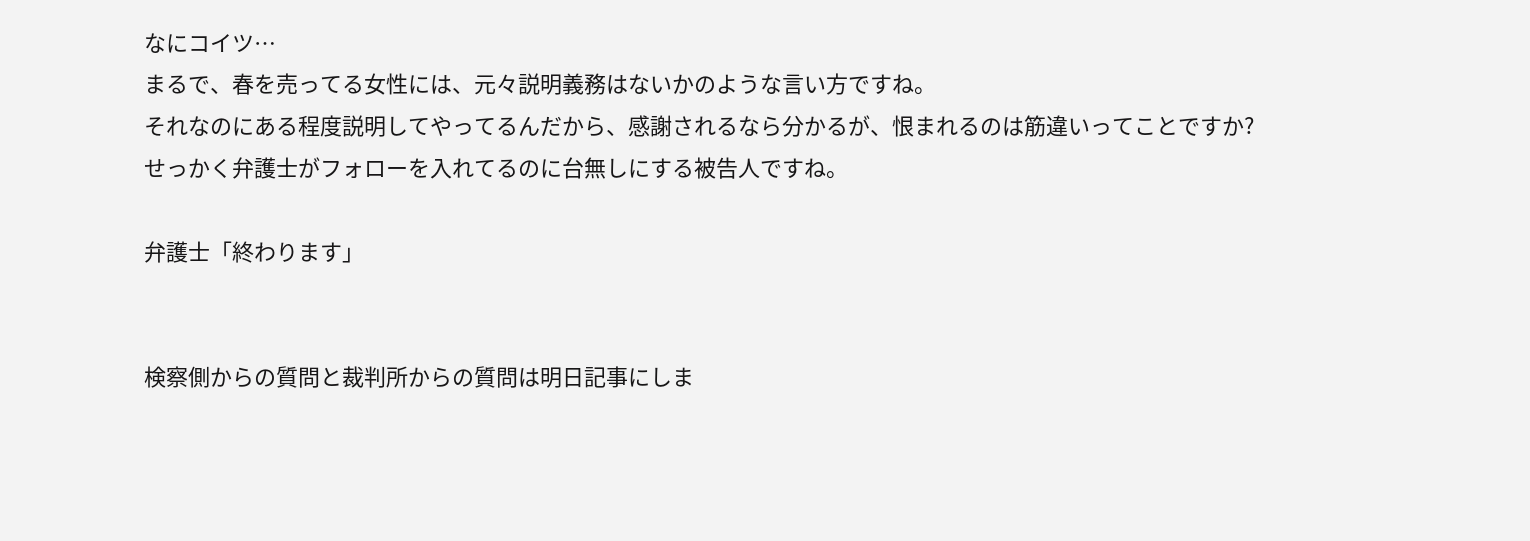なにコイツ…
まるで、春を売ってる女性には、元々説明義務はないかのような言い方ですね。
それなのにある程度説明してやってるんだから、感謝されるなら分かるが、恨まれるのは筋違いってことですか?
せっかく弁護士がフォローを入れてるのに台無しにする被告人ですね。

弁護士「終わります」


検察側からの質問と裁判所からの質問は明日記事にしま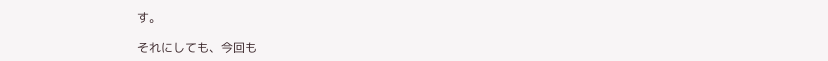す。

それにしても、今回も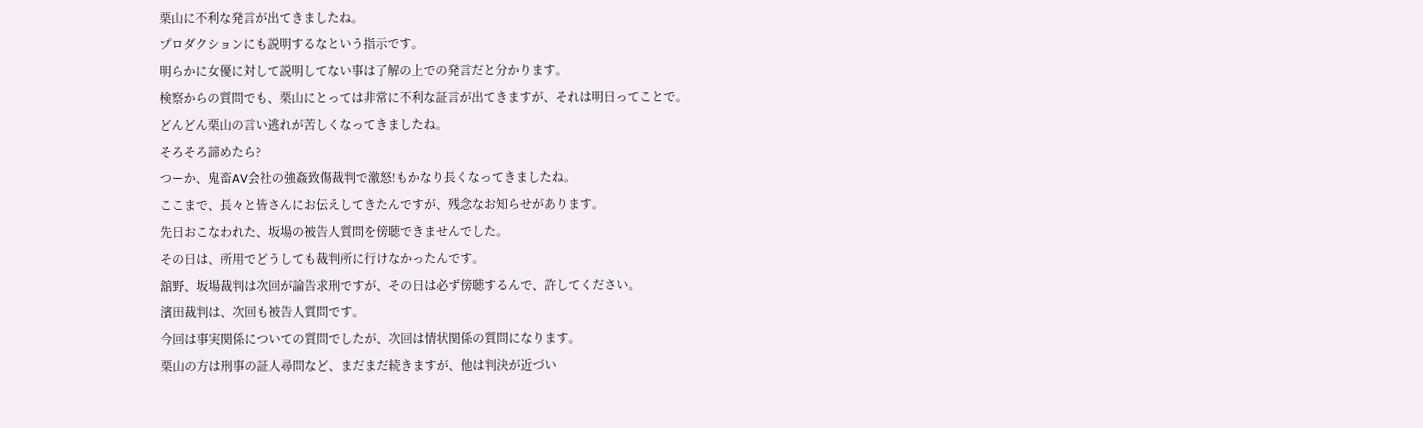栗山に不利な発言が出てきましたね。
プロダクションにも説明するなという指示です。
明らかに女優に対して説明してない事は了解の上での発言だと分かります。
検察からの質問でも、栗山にとっては非常に不利な証言が出てきますが、それは明日ってことで。
どんどん栗山の言い逃れが苦しくなってきましたね。
そろそろ諦めたら?
つーか、鬼畜AV会社の強姦致傷裁判で激怒!もかなり長くなってきましたね。
ここまで、長々と皆さんにお伝えしてきたんですが、残念なお知らせがあります。
先日おこなわれた、坂場の被告人質問を傍聴できませんでした。
その日は、所用でどうしても裁判所に行けなかったんです。
舘野、坂場裁判は次回が論告求刑ですが、その日は必ず傍聴するんで、許してください。
濱田裁判は、次回も被告人質問です。
今回は事実関係についての質問でしたが、次回は情状関係の質問になります。
栗山の方は刑事の証人尋問など、まだまだ続きますが、他は判決が近づい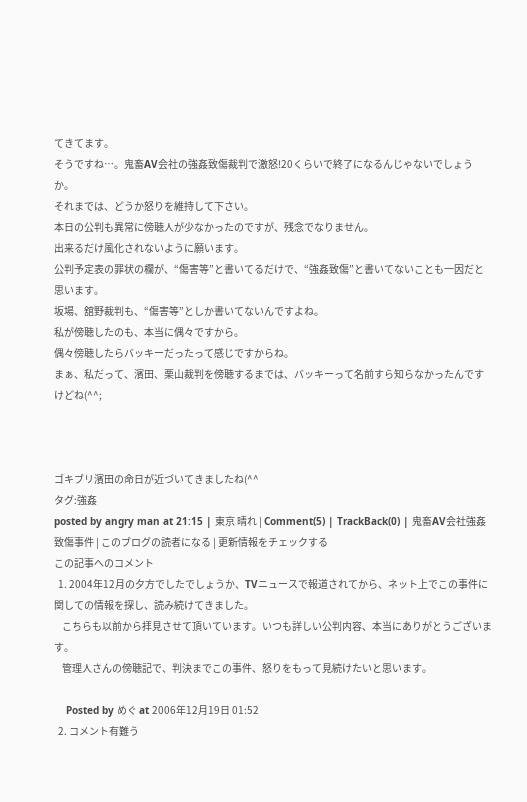てきてます。
そうですね…。鬼畜AV会社の強姦致傷裁判で激怒!20くらいで終了になるんじゃないでしょうか。
それまでは、どうか怒りを維持して下さい。
本日の公判も異常に傍聴人が少なかったのですが、残念でなりません。
出来るだけ風化されないように願います。
公判予定表の罪状の欄が、“傷害等”と書いてるだけで、“強姦致傷”と書いてないことも一因だと思います。
坂場、舘野裁判も、“傷害等”としか書いてないんですよね。
私が傍聴したのも、本当に偶々ですから。
偶々傍聴したらバッキーだったって感じですからね。
まぁ、私だって、濱田、栗山裁判を傍聴するまでは、バッキーって名前すら知らなかったんですけどね(^^;



ゴキブリ濱田の命日が近づいてきましたね(^^
タグ:強姦
posted by angry man at 21:15 | 東京 晴れ | Comment(5) | TrackBack(0) | 鬼畜AV会社強姦致傷事件 | このブログの読者になる | 更新情報をチェックする
この記事へのコメント
  1. 2004年12月の夕方でしたでしょうか、TVニュースで報道されてから、ネット上でこの事件に関しての情報を探し、読み続けてきました。
    こちらも以前から拝見させて頂いています。いつも詳しい公判内容、本当にありがとうございます。
    管理人さんの傍聴記で、判決までこの事件、怒りをもって見続けたいと思います。

    Posted by めぐ at 2006年12月19日 01:52
  2. コメント有難う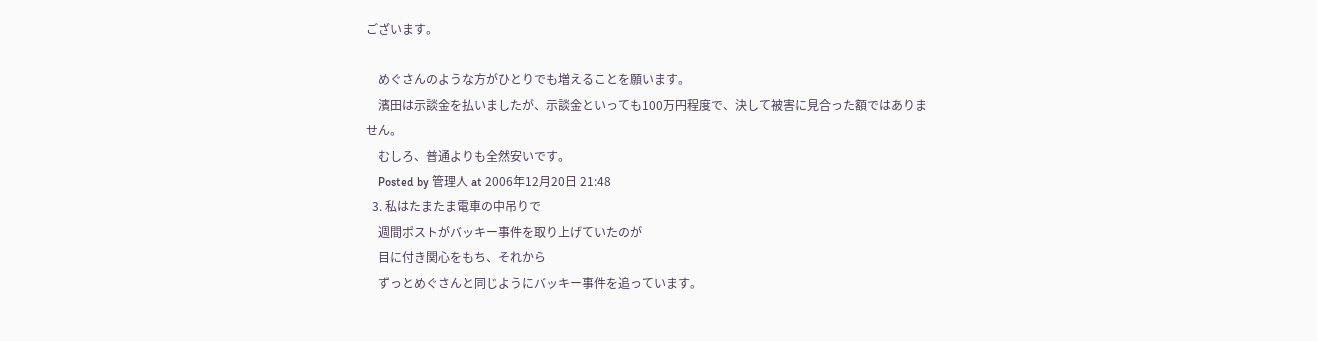ございます。

    めぐさんのような方がひとりでも増えることを願います。
    濱田は示談金を払いましたが、示談金といっても100万円程度で、決して被害に見合った額ではありません。
    むしろ、普通よりも全然安いです。
    Posted by 管理人 at 2006年12月20日 21:48
  3. 私はたまたま電車の中吊りで
    週間ポストがバッキー事件を取り上げていたのが
    目に付き関心をもち、それから
    ずっとめぐさんと同じようにバッキー事件を追っています。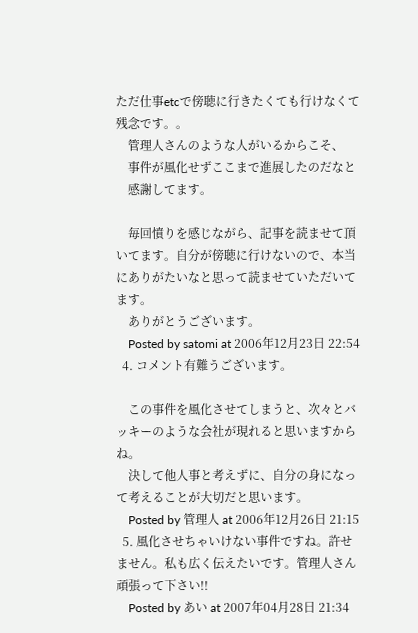ただ仕事etcで傍聴に行きたくても行けなくて残念です。。
    管理人さんのような人がいるからこそ、
    事件が風化せずここまで進展したのだなと
    感謝してます。

    毎回憤りを感じながら、記事を読ませて頂いてます。自分が傍聴に行けないので、本当にありがたいなと思って読ませていただいてます。
    ありがとうございます。
    Posted by satomi at 2006年12月23日 22:54
  4. コメント有難うございます。

    この事件を風化させてしまうと、次々とバッキーのような会社が現れると思いますからね。
    決して他人事と考えずに、自分の身になって考えることが大切だと思います。
    Posted by 管理人 at 2006年12月26日 21:15
  5. 風化させちゃいけない事件ですね。許せません。私も広く伝えたいです。管理人さん頑張って下さい!!
    Posted by あい at 2007年04月28日 21:34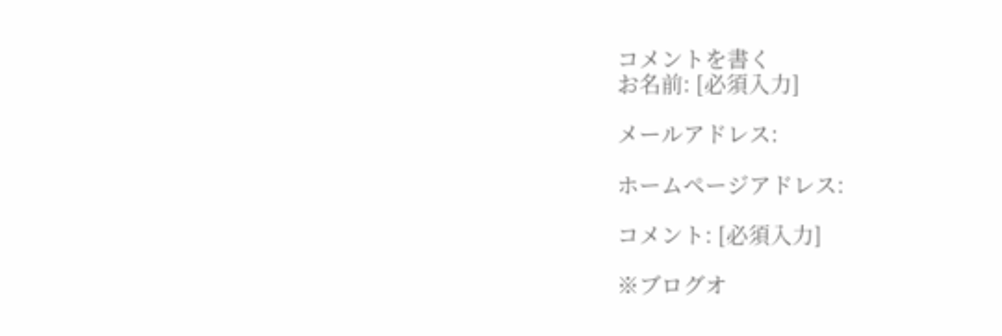コメントを書く
お名前: [必須入力]

メールアドレス:

ホームページアドレス:

コメント: [必須入力]

※ブログオ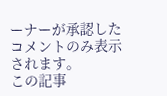ーナーが承認したコメントのみ表示されます。
この記事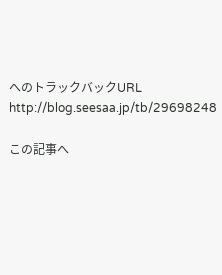へのトラックバックURL
http://blog.seesaa.jp/tb/29698248

この記事へ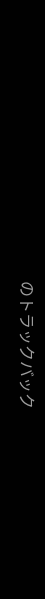のトラックバック